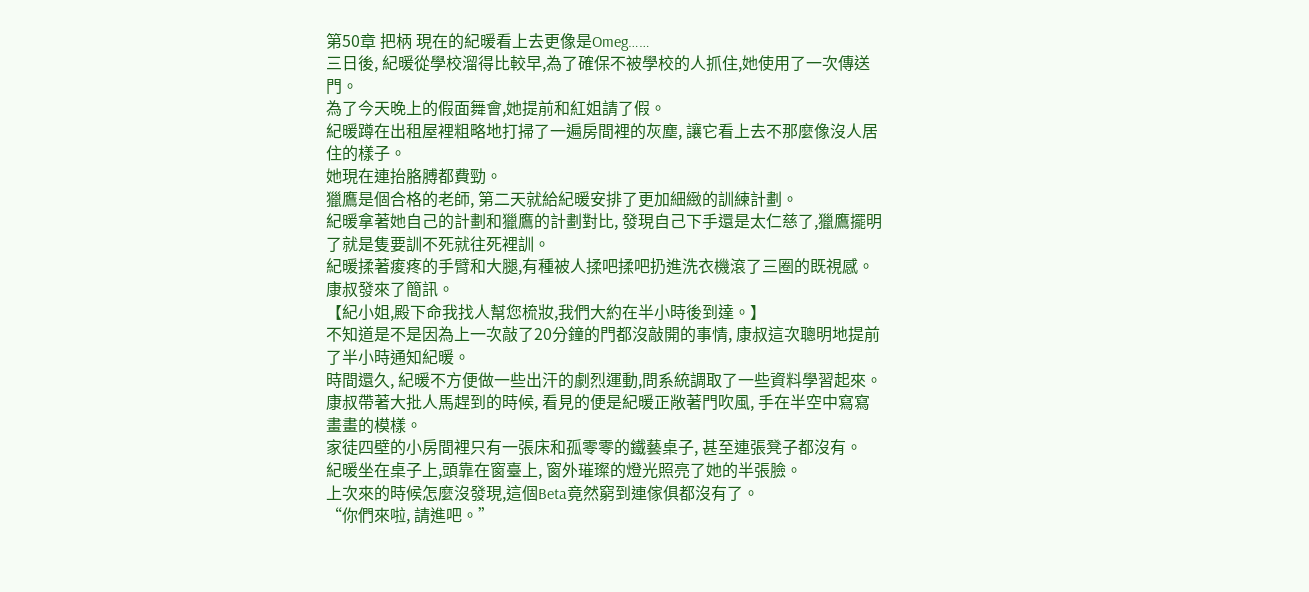第50章 把柄 現在的紀暖看上去更像是Omeg……
三日後, 紀暖從學校溜得比較早,為了確保不被學校的人抓住,她使用了一次傳送門。
為了今天晚上的假面舞會,她提前和紅姐請了假。
紀暖蹲在出租屋裡粗略地打掃了一遍房間裡的灰塵, 讓它看上去不那麼像沒人居住的樣子。
她現在連抬胳膊都費勁。
獵鷹是個合格的老師, 第二天就給紀暖安排了更加細緻的訓練計劃。
紀暖拿著她自己的計劃和獵鷹的計劃對比, 發現自己下手還是太仁慈了,獵鷹擺明了就是隻要訓不死就往死裡訓。
紀暖揉著痠疼的手臂和大腿,有種被人揉吧揉吧扔進洗衣機滾了三圈的既視感。
康叔發來了簡訊。
【紀小姐,殿下命我找人幫您梳妝,我們大約在半小時後到達。】
不知道是不是因為上一次敲了20分鐘的門都沒敲開的事情, 康叔這次聰明地提前了半小時通知紀暖。
時間還久, 紀暖不方便做一些出汗的劇烈運動,問系統調取了一些資料學習起來。
康叔帶著大批人馬趕到的時候, 看見的便是紀暖正敞著門吹風, 手在半空中寫寫畫畫的模樣。
家徒四壁的小房間裡只有一張床和孤零零的鐵藝桌子, 甚至連張凳子都沒有。
紀暖坐在桌子上,頭靠在窗臺上, 窗外璀璨的燈光照亮了她的半張臉。
上次來的時候怎麼沒發現,這個Beta竟然窮到連傢俱都沒有了。
“你們來啦, 請進吧。”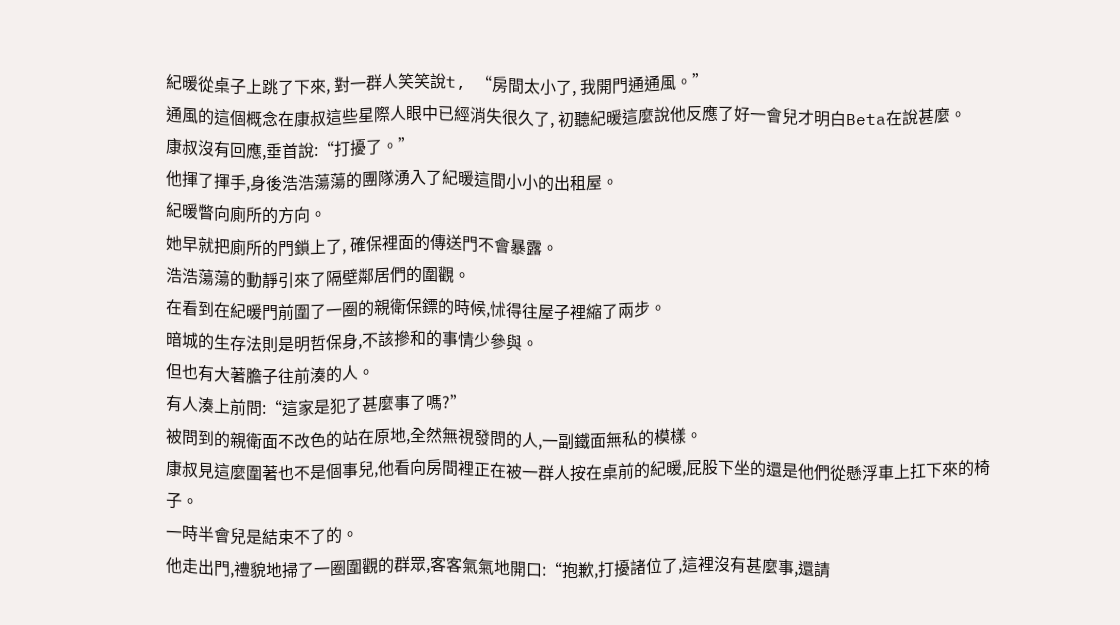紀暖從桌子上跳了下來, 對一群人笑笑說t, “房間太小了, 我開門通通風。”
通風的這個概念在康叔這些星際人眼中已經消失很久了, 初聽紀暖這麼說他反應了好一會兒才明白Beta在說甚麼。
康叔沒有回應,垂首說:“打擾了。”
他揮了揮手,身後浩浩蕩蕩的團隊湧入了紀暖這間小小的出租屋。
紀暖瞥向廁所的方向。
她早就把廁所的門鎖上了, 確保裡面的傳送門不會暴露。
浩浩蕩蕩的動靜引來了隔壁鄰居們的圍觀。
在看到在紀暖門前圍了一圈的親衛保鏢的時候,怵得往屋子裡縮了兩步。
暗城的生存法則是明哲保身,不該摻和的事情少參與。
但也有大著膽子往前湊的人。
有人湊上前問:“這家是犯了甚麼事了嗎?”
被問到的親衛面不改色的站在原地,全然無視發問的人,一副鐵面無私的模樣。
康叔見這麼圍著也不是個事兒,他看向房間裡正在被一群人按在桌前的紀暖,屁股下坐的還是他們從懸浮車上扛下來的椅子。
一時半會兒是結束不了的。
他走出門,禮貌地掃了一圈圍觀的群眾,客客氣氣地開口:“抱歉,打擾諸位了,這裡沒有甚麼事,還請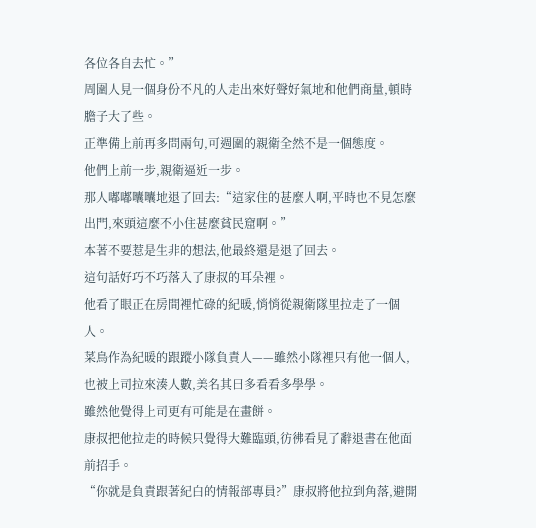各位各自去忙。”
周圍人見一個身份不凡的人走出來好聲好氣地和他們商量,頓時膽子大了些。
正準備上前再多問兩句,可週圍的親衛全然不是一個態度。
他們上前一步,親衛逼近一步。
那人嘟嘟囔囔地退了回去:“這家住的甚麼人啊,平時也不見怎麼出門,來頭這麼不小住甚麼貧民窟啊。”
本著不要惹是生非的想法,他最終還是退了回去。
這句話好巧不巧落入了康叔的耳朵裡。
他看了眼正在房間裡忙碌的紀暖,悄悄從親衛隊里拉走了一個人。
菜鳥作為紀暖的跟蹤小隊負責人——雖然小隊裡只有他一個人,也被上司拉來湊人數,美名其曰多看看多學學。
雖然他覺得上司更有可能是在畫餅。
康叔把他拉走的時候只覺得大難臨頭,彷彿看見了辭退書在他面前招手。
“你就是負責跟著紀白的情報部專員?”康叔將他拉到角落,避開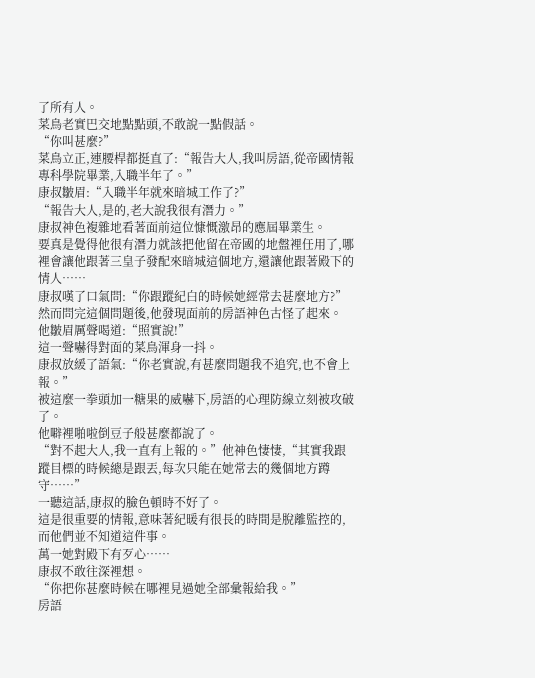了所有人。
菜鳥老實巴交地點點頭,不敢說一點假話。
“你叫甚麼?”
菜鳥立正,連腰桿都挺直了:“報告大人,我叫房語,從帝國情報專科學院畢業,入職半年了。”
康叔皺眉:“入職半年就來暗城工作了?”
“報告大人,是的,老大說我很有潛力。”
康叔神色複雜地看著面前這位慷慨激昂的應屆畢業生。
要真是覺得他很有潛力就該把他留在帝國的地盤裡任用了,哪裡會讓他跟著三皇子發配來暗城這個地方,還讓他跟著殿下的情人……
康叔嘆了口氣問:“你跟蹤紀白的時候她經常去甚麼地方?”
然而問完這個問題後,他發現面前的房語神色古怪了起來。
他皺眉厲聲喝道:“照實說!”
這一聲嚇得對面的菜鳥渾身一抖。
康叔放緩了語氣:“你老實說,有甚麼問題我不追究,也不會上報。”
被這麼一拳頭加一糖果的威嚇下,房語的心理防線立刻被攻破了。
他噼裡啪啦倒豆子般甚麼都說了。
“對不起大人,我一直有上報的。”他神色悽悽,“其實我跟蹤目標的時候總是跟丟,每次只能在她常去的幾個地方蹲守……”
一聽這話,康叔的臉色頓時不好了。
這是很重要的情報,意味著紀暖有很長的時間是脫離監控的,而他們並不知道這件事。
萬一她對殿下有歹心……
康叔不敢往深裡想。
“你把你甚麼時候在哪裡見過她全部彙報給我。”
房語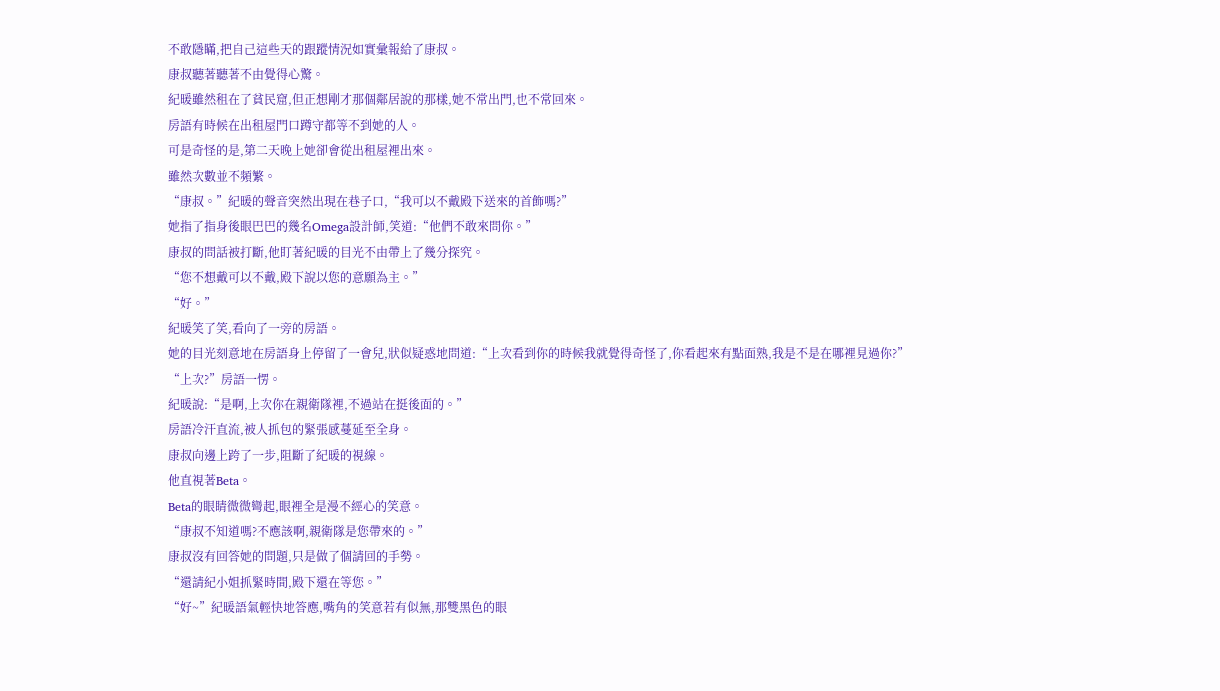不敢隱瞞,把自己這些天的跟蹤情況如實彙報給了康叔。
康叔聽著聽著不由覺得心驚。
紀暖雖然租在了貧民窟,但正想剛才那個鄰居說的那樣,她不常出門,也不常回來。
房語有時候在出租屋門口蹲守都等不到她的人。
可是奇怪的是,第二天晚上她卻會從出租屋裡出來。
雖然次數並不頻繁。
“康叔。”紀暖的聲音突然出現在巷子口,“我可以不戴殿下送來的首飾嗎?”
她指了指身後眼巴巴的幾名Omega設計師,笑道:“他們不敢來問你。”
康叔的問話被打斷,他盯著紀暖的目光不由帶上了幾分探究。
“您不想戴可以不戴,殿下說以您的意願為主。”
“好。”
紀暖笑了笑,看向了一旁的房語。
她的目光刻意地在房語身上停留了一會兒,狀似疑惑地問道:“上次看到你的時候我就覺得奇怪了,你看起來有點面熟,我是不是在哪裡見過你?”
“上次?”房語一愣。
紀暖說:“是啊,上次你在親衛隊裡,不過站在挺後面的。”
房語冷汗直流,被人抓包的緊張感蔓延至全身。
康叔向邊上跨了一步,阻斷了紀暖的視線。
他直視著Beta。
Beta的眼睛微微彎起,眼裡全是漫不經心的笑意。
“康叔不知道嗎?不應該啊,親衛隊是您帶來的。”
康叔沒有回答她的問題,只是做了個請回的手勢。
“還請紀小姐抓緊時間,殿下還在等您。”
“好~”紀暖語氣輕快地答應,嘴角的笑意若有似無,那雙黑色的眼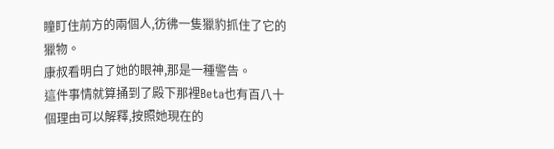瞳盯住前方的兩個人,彷彿一隻獵豹抓住了它的獵物。
康叔看明白了她的眼神,那是一種警告。
這件事情就算捅到了殿下那裡Beta也有百八十個理由可以解釋,按照她現在的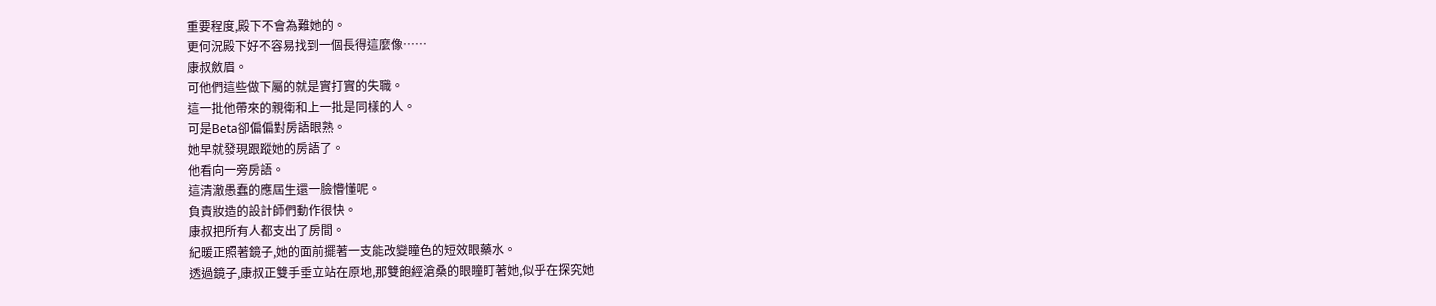重要程度,殿下不會為難她的。
更何況殿下好不容易找到一個長得這麼像……
康叔斂眉。
可他們這些做下屬的就是實打實的失職。
這一批他帶來的親衛和上一批是同樣的人。
可是Beta卻偏偏對房語眼熟。
她早就發現跟蹤她的房語了。
他看向一旁房語。
這清澈愚蠢的應屆生還一臉懵懂呢。
負責妝造的設計師們動作很快。
康叔把所有人都支出了房間。
紀暖正照著鏡子,她的面前擺著一支能改變瞳色的短效眼藥水。
透過鏡子,康叔正雙手垂立站在原地,那雙飽經滄桑的眼瞳盯著她,似乎在探究她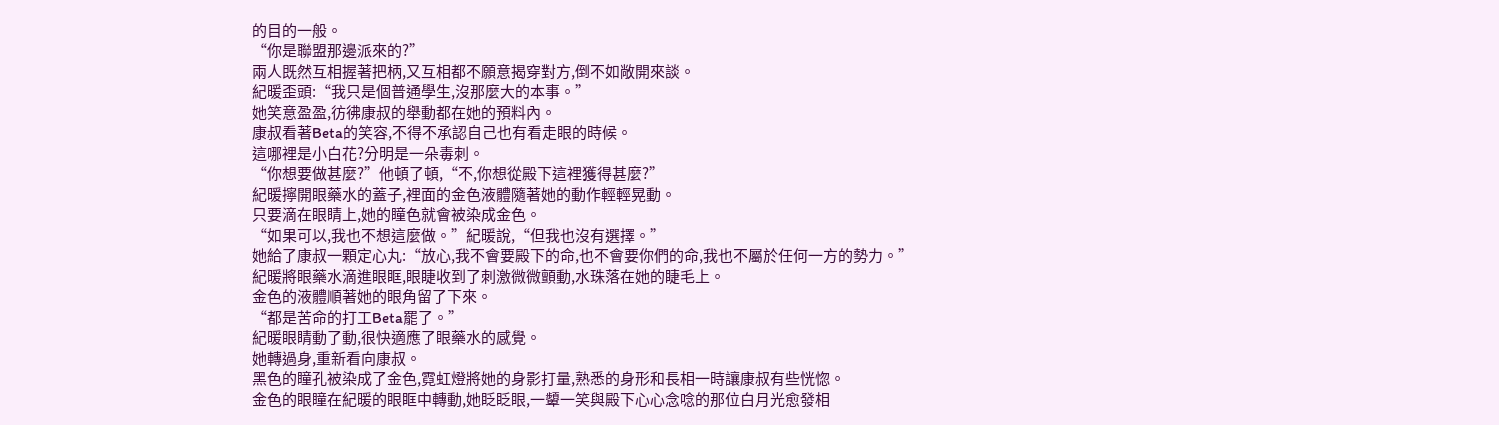的目的一般。
“你是聯盟那邊派來的?”
兩人既然互相握著把柄,又互相都不願意揭穿對方,倒不如敞開來談。
紀暖歪頭:“我只是個普通學生,沒那麼大的本事。”
她笑意盈盈,彷彿康叔的舉動都在她的預料內。
康叔看著Beta的笑容,不得不承認自己也有看走眼的時候。
這哪裡是小白花?分明是一朵毒刺。
“你想要做甚麼?”他頓了頓,“不,你想從殿下這裡獲得甚麼?”
紀暖擰開眼藥水的蓋子,裡面的金色液體隨著她的動作輕輕晃動。
只要滴在眼睛上,她的瞳色就會被染成金色。
“如果可以,我也不想這麼做。”紀暖說,“但我也沒有選擇。”
她給了康叔一顆定心丸:“放心,我不會要殿下的命,也不會要你們的命,我也不屬於任何一方的勢力。”
紀暖將眼藥水滴進眼眶,眼睫收到了刺激微微顫動,水珠落在她的睫毛上。
金色的液體順著她的眼角留了下來。
“都是苦命的打工Beta罷了。”
紀暖眼睛動了動,很快適應了眼藥水的感覺。
她轉過身,重新看向康叔。
黑色的瞳孔被染成了金色,霓虹燈將她的身影打量,熟悉的身形和長相一時讓康叔有些恍惚。
金色的眼瞳在紀暖的眼眶中轉動,她眨眨眼,一顰一笑與殿下心心念唸的那位白月光愈發相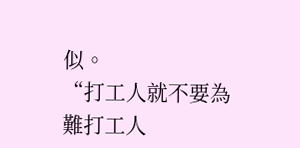似。
“打工人就不要為難打工人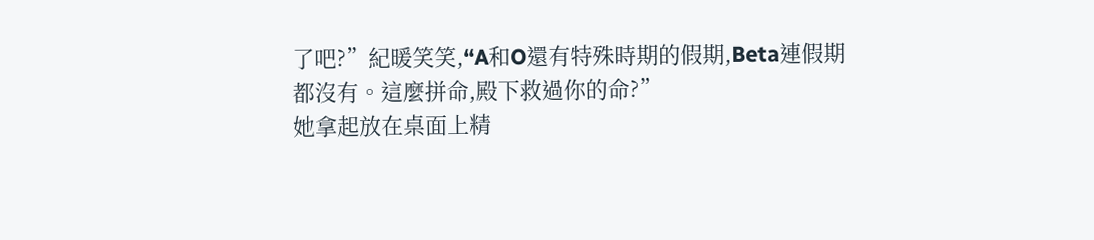了吧?”紀暖笑笑,“A和O還有特殊時期的假期,Beta連假期都沒有。這麼拼命,殿下救過你的命?”
她拿起放在桌面上精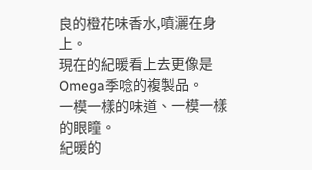良的橙花味香水,噴灑在身上。
現在的紀暖看上去更像是Omega季唸的複製品。
一模一樣的味道、一模一樣的眼瞳。
紀暖的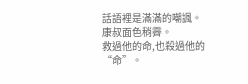話語裡是滿滿的嘲諷。
康叔面色稍霽。
救過他的命,也殺過他的“命”。